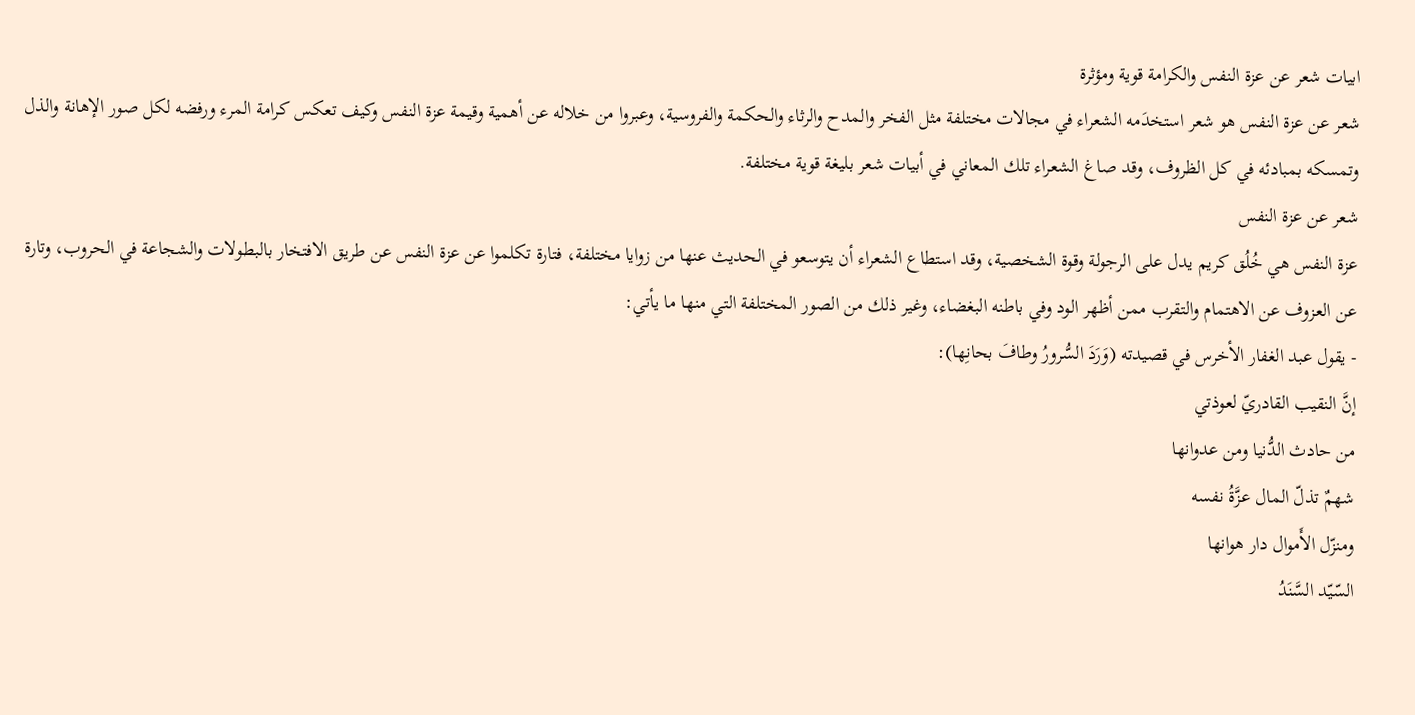ابيات شعر عن عزة النفس والكرامة قوية ومؤثرة
شعر عن عزة النفس هو شعر استخدَمه الشعراء في مجالات مختلفة مثل الفخر والمدح والرثاء والحكمة والفروسية، وعبروا من خلاله عن أهمية وقيمة عزة النفس وكيف تعكس كرامة المرء ورفضه لكل صور الإهانة والذل وتمسكه بمبادئه في كل الظروف، وقد صاغ الشعراء تلك المعاني في أبيات شعر بليغة قوية مختلفة.
شعر عن عزة النفس
عزة النفس هي خُلُق كريم يدل على الرجولة وقوة الشخصية، وقد استطاع الشعراء أن يتوسعو في الحديث عنها من زوايا مختلفة، فتارة تكلموا عن عزة النفس عن طريق الافتخار بالبطولات والشجاعة في الحروب، وتارة عن العزوف عن الاهتمام والتقرب ممن أظهر الود وفي باطنه البغضاء، وغير ذلك من الصور المختلفة التي منها ما يأتي:
- يقول عبد الغفار الأخرس في قصيدته (وَرَدَ السُّرورُ وطافَ بحانِها):
إنَّ النقيب القادريّ لعوذتي
من حادث الدُّنيا ومن عدوانها
شهمٌ تذلّ المال عزَّةُ نفسه
ومنزّل الأَموال دار هوانها
السّيّد السَّنَدُ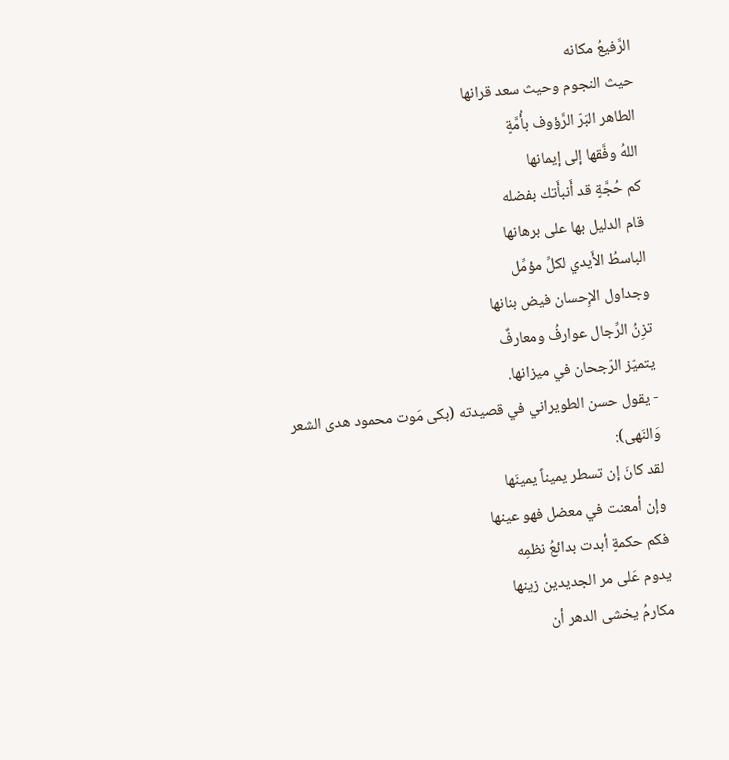الرَّفيعُ مكانه
حيث النجوم وحيث سعد قرانها
الطاهر البَرّ الرَّؤوف بأُمَّةٍ
اللهُ وفَّقها إلى إيمانها
كم حُجَّةٍ قد أَنبأَتك بفضله
قام الدليل بها على برهانها
الباسطُ الأَيدي لكلِّ مؤمِّل
وجداول الإِحسان فيض بنانها
تزِنُ الرِّجال عوارفُ ومعارفٌ
يتميّز الرّجحان في ميزانها.
- يقول حسن الطويراني في قصيدته (بكى مَوت محمود هدى الشعر وَالنَهى):
لقد كانَ إن تسطر يميناً يمينَها
وإن أمعنت في معضل فهو عينها
فكم حكمةٍ أبدت بدائعُ نظمِه
يدوم عَلى مر الجديدين زينها
مكارمُ يخشى الدهر أن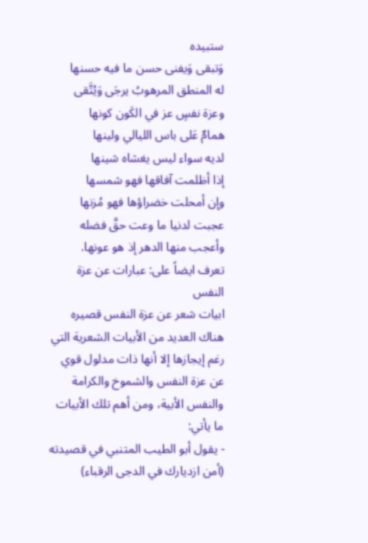ستبيده
وَتبقى وَيفنى حسن ما فيه حسنها
له المنطق المرهوبُ يرجَى وَيُتَّقى
وعزة نفسٍ عز في الكَون كونها
همامٌ عَلى باس الليالي ولينها
لديه سواء ليس يغشاه شينها
إذا أظلمت آفاقها فهو شمسها
وإن أمحلت خضراؤها فهو مُزنها
عجبت لدنيا ما وعت حقَّ فضله
وأعجب منها الدهر إذ هو عونها.
تعرف ايضاً على: عبارات عن عزة النفس
ابيات شعر عن عزة النفس قصيره
هناك العديد من الأبيات الشعرية التي رغم إيجازها إلا أنها ذات مدلول قوي عن عزة النفس والشموخ والكرامة والنفس الأبية، ومن أهم تلك الأبيات ما يأتي:
- يقول أبو الطيب المتنبي في قصيدته (أمن ازديارك في الدجى الرقباء)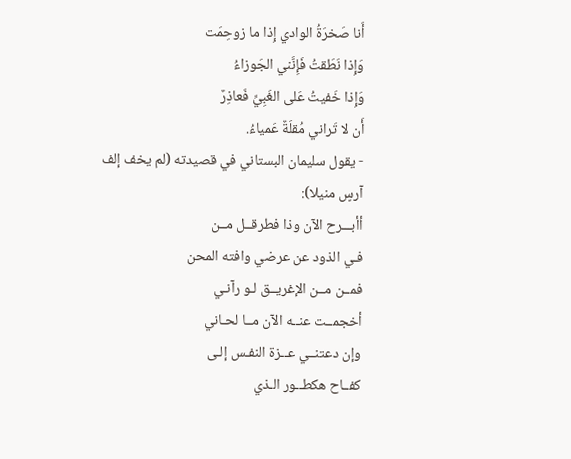أَنا صَخرَةُ الوادي إِذا ما زوحِمَت
وَإِذا نَطَقتُ فَإِنَّني الجَوزاءُ
وَإِذا خَفيتُ عَلى الغَبِيِّ فَعاذِرٌ
أَن لا تَراني مُقلَةٌ عَمياءُ.
- يقول سليمان البستاني في قصيدته (لم يخف إلف آرسٍ منيلا):
أأبـــرح الآن وذا فطرقــل مــن
فـي الذود عن عرضي وافته المحن
فمــن مــن الإغريــق لـو رآنـي
أخجمــت عنــه الآن مــا لحـاني
وإن دعتنــي عــزة النفـس إلـى
كفــاح هكطــور الـذي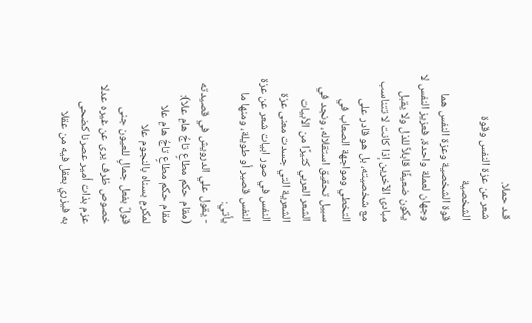قـد حملا.
شعر عن عزة النفس وقوة الشخصية
قوة الشخصية وعزة النفس هما وجهان لعملة واحدة، فعزيز النفس لا يكون ضعيفًا قابلاً للذل ولا يقبل مبادئ الآخرين إذا كانت لا تتناسب مع شخصيته، بل هو قادر على التخطي ومواجهة الصعاب في سبيل تحقيق استقلاله، ونجد في الشعر العربي كثيرًا من الأبيات الشعرية التي جسدت معنى عزة النفس في صور ابيات شعر عن عزة النفس قصير أو طويلة، ومنها ما يأتي:
- يقول علي الدرويش في قصيدته (مقام حكم مطاعٍ تاجُ هامِ علا):
مقام حكم مطاعٍ تاجُ هامِ علا
لمكرمٍ بسناه بالنجوم علا
قولٌ بفعل جمالٍ للعيون جنى
خصوص ظرف يرى عن غيره عدلا
عزم بذات أمير عصرنا كضحى
به فيزري بعقل فيه من عقلا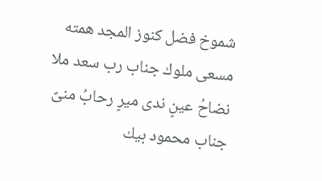شموخ فضل كنوز المجد همته
مسعى ملوك جناب رب سعد ملا
نضاحُ عينٍ ندى ميرٍ رحابُ منىً
جناب محمود بيك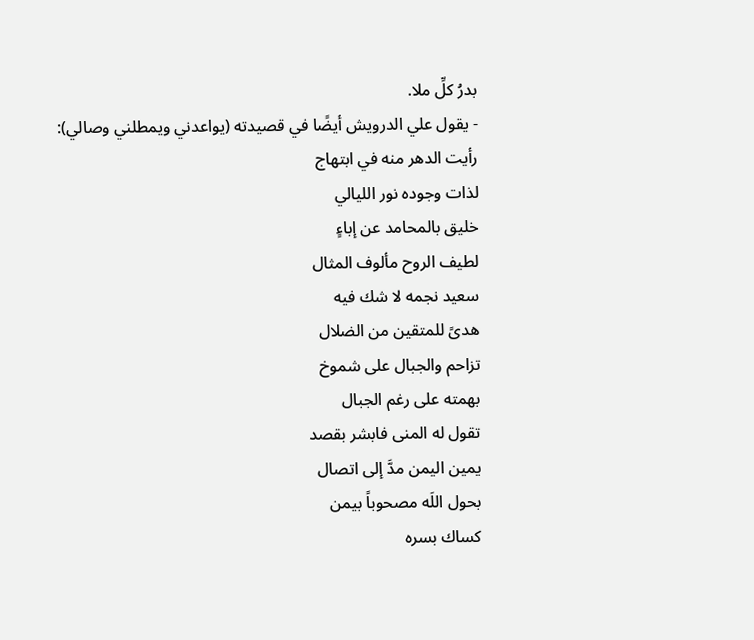بدرُ كلِّ ملا.
- يقول علي الدرويش أيضًا في قصيدته (يواعدني ويمطلني وصالي):
رأيت الدهر منه في ابتهاج
لذات وجوده نور الليالي
خليق بالمحامد عن إباءٍ
لطيف الروح مألوف المثال
سعيد نجمه لا شك فيه
هدىً للمتقين من الضلال
تزاحم والجبال على شموخ
بهمته على رغم الجبال
تقول له المنى فابشر بقصد
يمين اليمن مدَّ إلى اتصال
بحول اللَه مصحوباً بيمن
كساك بسره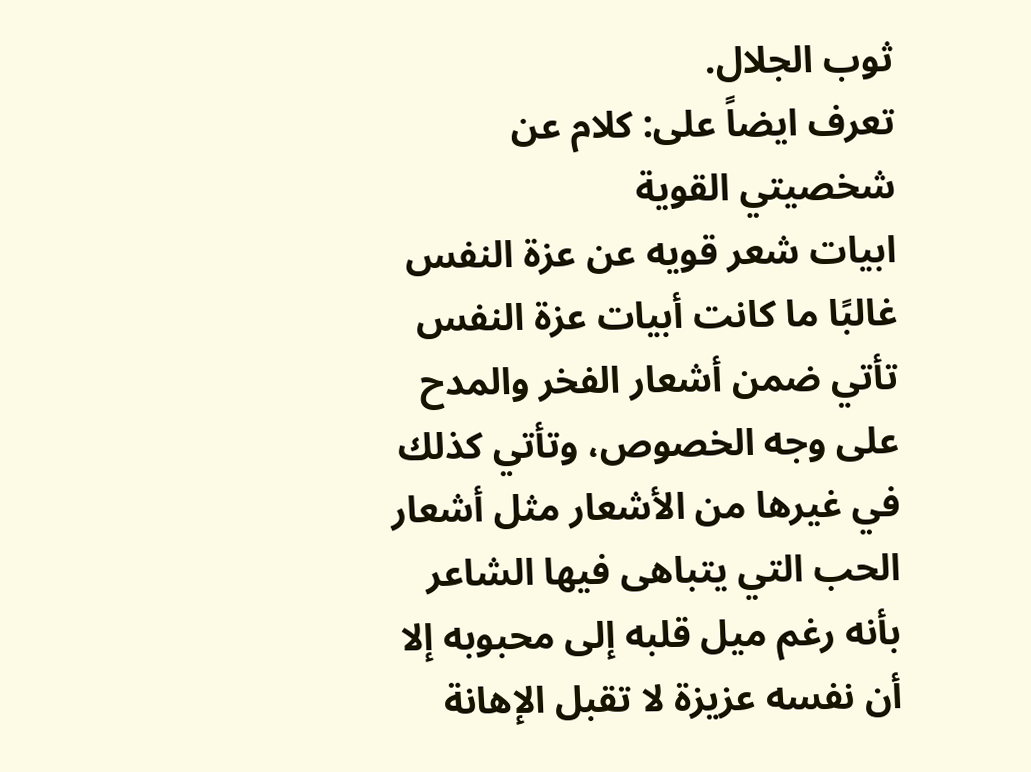ثوب الجلال.
تعرف ايضاً على: كلام عن شخصيتي القوية
ابيات شعر قويه عن عزة النفس
غالبًا ما كانت أبيات عزة النفس تأتي ضمن أشعار الفخر والمدح على وجه الخصوص، وتأتي كذلك في غيرها من الأشعار مثل أشعار الحب التي يتباهى فيها الشاعر بأنه رغم ميل قلبه إلى محبوبه إلا أن نفسه عزيزة لا تقبل الإهانة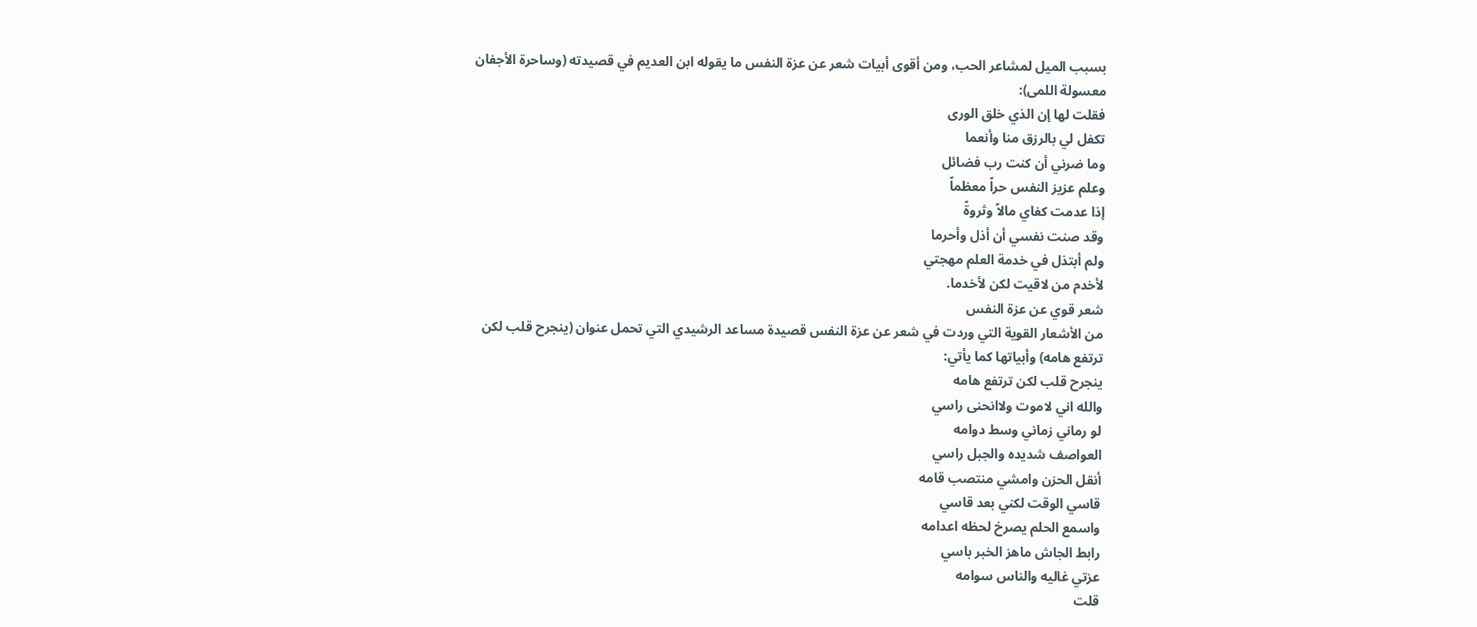بسبب الميل لمشاعر الحب، ومن أقوى أبيات شعر عن عزة النفس ما يقوله ابن العديم في قصيدته (وساحرة الأجفان معسولة اللمى):
فقلت لها إن الذي خلق الورى
تكفل لي بالرزق منا وأنعما
وما ضرني أن كنت رب فضائل
وعلم عزيز النفس حراً معظماً
إذا عدمت كفاي مالاً وثروةً
وقد صنت نفسي أن أذل وأحرما
ولم أبتذل في خدمة العلم مهجتي
لأخدم من لاقيت لكن لأخدما.
شعر قوي عن عزة النفس
من الأشعار القوية التي وردت في شعر عن عزة النفس قصيدة مساعد الرشيدي التي تحمل عنوان (ينجرح قلب لكن ترتفع هامه) وأبياتها كما يأتي:
ينجرح قلب لكن ترتفع هامه
والله اني لاموت ولاانحنى راسي
لو رماني زماني وسط دوامه
العواصف شديده والجبل راسي
أنقل الحزن وامشي منتصب قامه
قاسي الوقت لكني بعد قاسي
واسمع الحلم يصرخ لحظه اعدامه
رابط الجاش ماهز الخبر باسي
عزتي غاليه والناس سوامه
قلت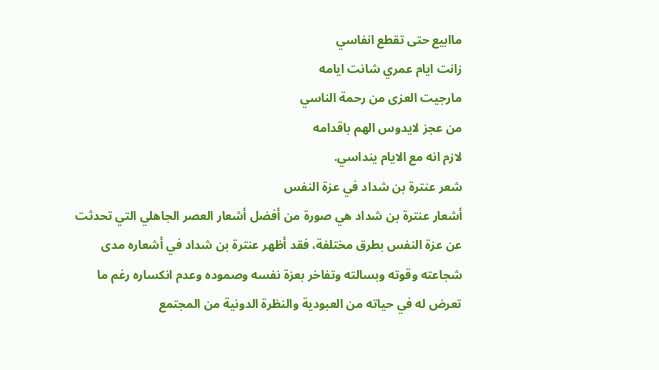ماابيع حتى تقطع انفاسي
زانت ايام عمري شانت ايامه
مارجيت العزى من رحمة الناسي
من عجز لايدوس الهم باقدامه
لازم انه مع الايام ينداسي.
شعر عنترة بن شداد في عزة النفس
أشعار عنترة بن شداد هي صورة من أفضل أشعار العصر الجاهلي التي تحدثت عن عزة النفس بطرق مختلفة، فقد أظهر عنترة بن شداد في أشعاره مدى شجاعته وقوته وبسالته وتفاخر بعزة نفسه وصموده وعدم انكساره رغم ما تعرض له في حياته من العبودية والنظرة الدونية من المجتمع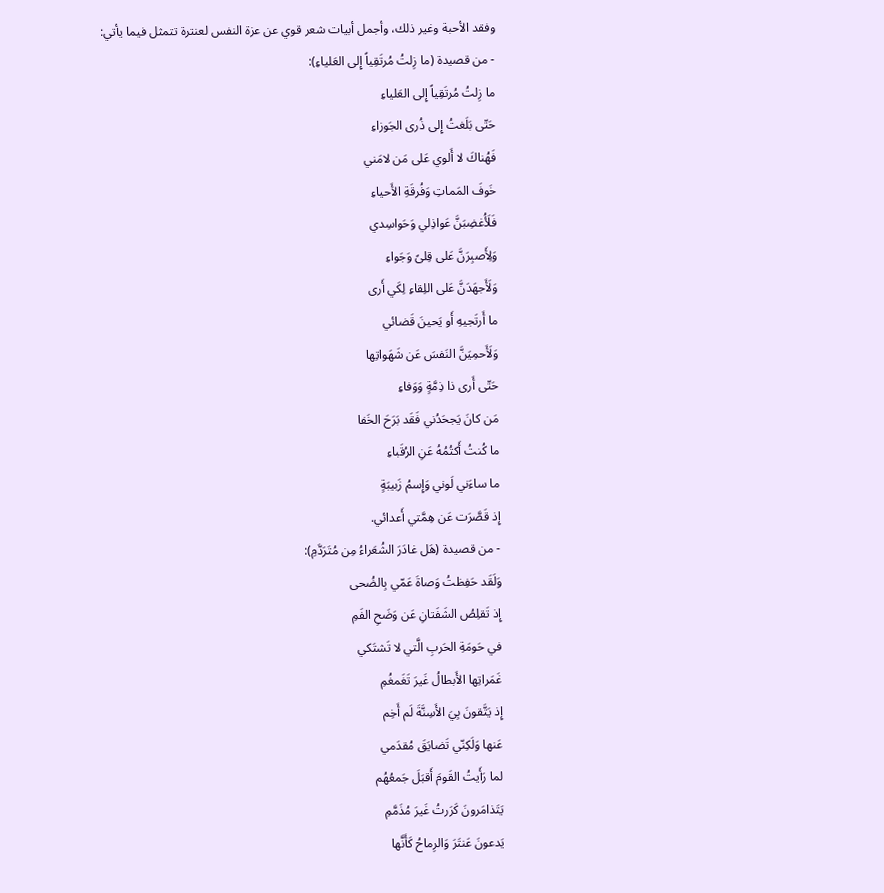وفقد الأحبة وغير ذلك، وأجمل أبيات شعر قوي عن عزة النفس لعنترة تتمثل فيما يأتي:
- من قصيدة (ما زِلتُ مُرتَقِياً إِلى العَلياءِ):
ما زِلتُ مُرتَقِياً إِلى العَلياءِ
حَتّى بَلَغتُ إِلى ذُرى الجَوزاءِ
فَهُناكَ لا أَلوي عَلى مَن لامَني
خَوفَ المَماتِ وَفُرقَةِ الأَحياءِ
فَلَأُغضِبَنَّ عَواذِلي وَحَواسِدي
وَلِأَصبِرَنَّ عَلى قِلىً وَجَواءِ
وَلَأَجهَدَنَّ عَلى اللِقاءِ لِكَي أَرى
ما أَرتَجيهِ أَو يَحينَ قَضائي
وَلَأَحمِيَنَّ النَفسَ عَن شَهَواتِها
حَتّى أَرى ذا ذِمَّةٍ وَوَفاءِ
مَن كانَ يَجحَدُني فَقَد بَرَحَ الخَفا
ما كُنتُ أَكتُمُهُ عَنِ الرُقَباءِ
ما ساءَني لَوني وَإِسمُ زَبيبَةٍ
إِذ قَصَّرَت عَن هِمَّتي أَعدائي.
- من قصيدة (هَل غادَرَ الشُعَراءُ مِن مُتَرَدَّمِ):
وَلَقَد حَفِظتُ وَصاةَ عَمّي بِالضُحى
إِذ تَقلِصُ الشَفَتانِ عَن وَضَحِ الفَمِ
في حَومَةِ الحَربِ الَّتي لا تَشتَكي
غَمَراتِها الأَبطالُ غَيرَ تَغَمغُمِ
إِذ يَتَّقونَ بِيَ الأَسِنَّةَ لَم أَخِم
عَنها وَلَكِنّي تَضايَقَ مُقدَمي
لما رَأَيتُ القَومَ أَقبَلَ جَمعُهُم
يَتَذامَرونَ كَرَرتُ غَيرَ مُذَمَّمِ
يَدعونَ عَنتَرَ وَالرِماحُ كَأَنَّها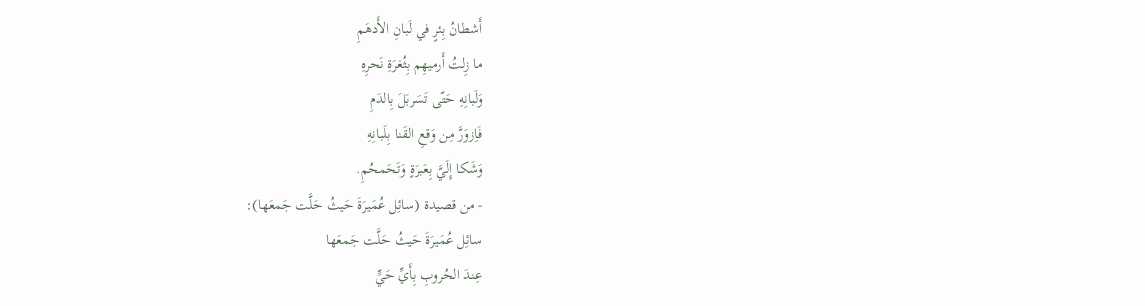أَشطانُ بِئرٍ في لَبانِ الأَدهَمِ
ما زِلتُ أَرميهِم بِثُغرَةِ نَحرِهِ
وَلَبانِهِ حَتّى تَسَربَلَ بِالدَمِ
فَاِزوَرَّ مِن وَقعِ القَنا بِلَبانِهِ
وَشَكا إِلَيَّ بِعَبرَةٍ وَتَحَمحُمِ.
- من قصيدة (سائِل عُمَيرَةَ حَيثُ حَلَّت جَمعَها):
سائِل عُمَيرَةَ حَيثُ حَلَّت جَمعَها
عِندَ الحُروبِ بِأَيِّ حَيٍّ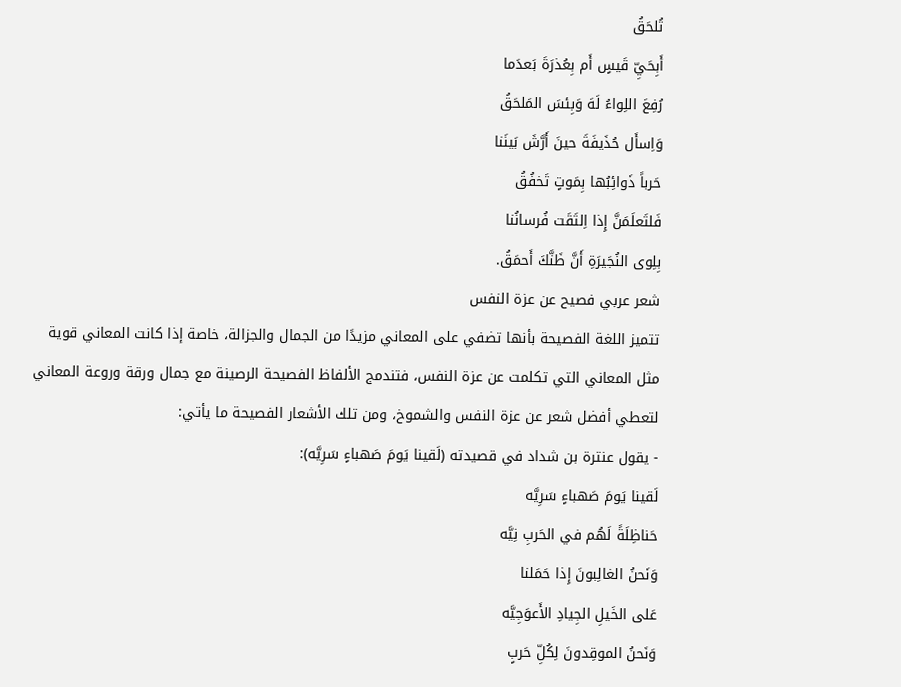تُلحَقُ
أَبِحَيِّ قَيسٍ أَم بِعُذرَةَ بَعدَما
رُفِعَ اللِواءُ لَهَ وَبِئسَ المَلحَقُ
وَاِسأَل حُذَيفَةَ حينَ أَرَّشَ بَينَنا
حَرباً ذَوائِبُها بِمَوتٍ تَخفُقُ
فَلتَعلَمَنَّ إِذا اِلتَقَت فُرسانُنا
بِلِوى النُجَيرَةِ أَنَّ ظَنَّكَ أَحمَقُ.
شعر عربي فصيح عن عزة النفس
تتميز اللغة الفصيحة بأنها تضفي على المعاني مزيدًا من الجمال والجزالة، خاصة إذا كانت المعاني قوية مثل المعاني التي تكلمت عن عزة النفس، فتندمج الألفاظ الفصيحة الرصينة مع جمال ورقة وروعة المعاني لتعطي أفضل شعر عن عزة النفس والشموخ، ومن تلك الأشعار الفصيحة ما يأتي:
- يقول عنترة بن شداد في قصيدته (لَقينا يَومَ صَهباءٍ سَرِيَّه):
لَقينا يَومَ صَهباءٍ سَرِيَّه
حَناظِلَةً لَهُم في الحَربِ نِيَّه
وَنَحنُ الغالِبونَ إِذا حَمَلنا
عَلى الخَيلِ الجِيادِ الأَعوَجِيَّه
وَنَحنُ الموقِدونَ لِكُلِّ حَربٍ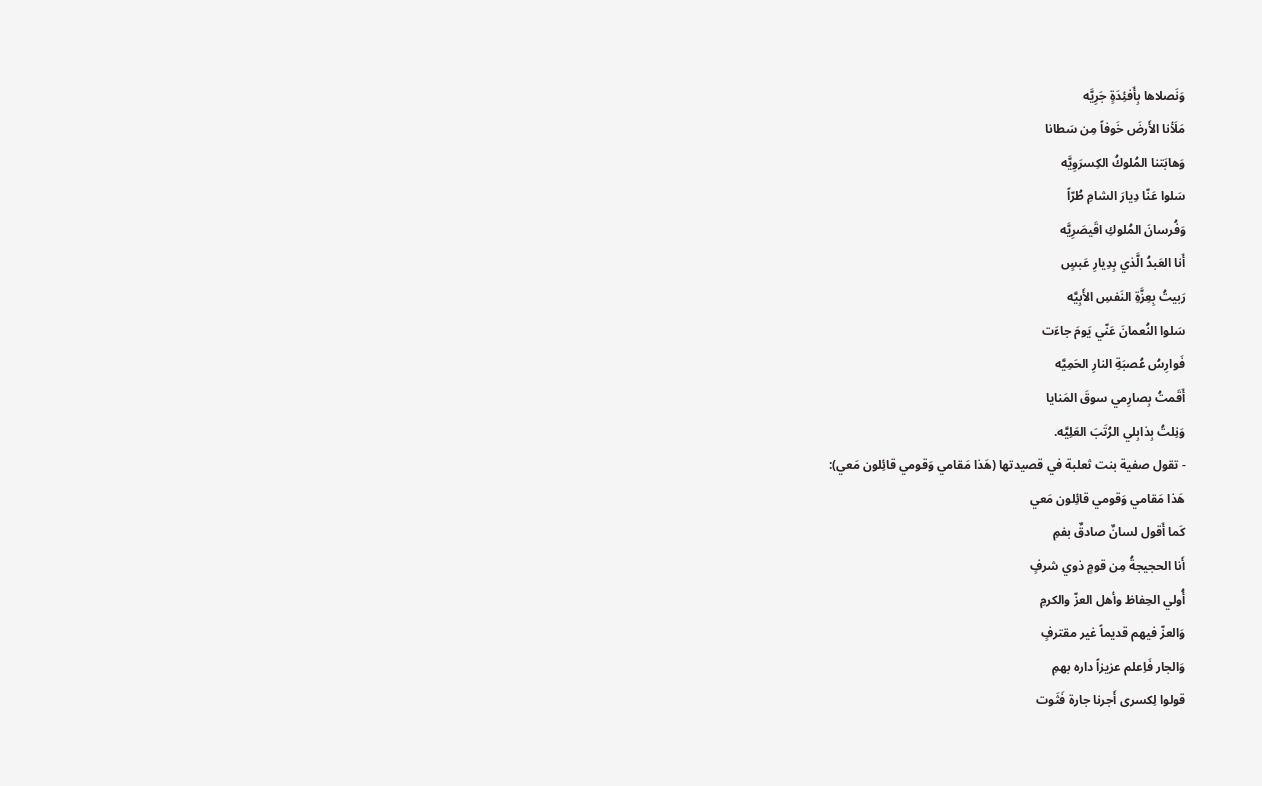وَنَصلاها بِأَفئِدَةٍ جَرِيَّه
مَلَأنا الأَرضَ خَوفاً مِن سَطانا
وَهابَتنا المُلوكُ الكِسرَوِيَّه
سَلوا عَنّا دِيارَ الشامِ طُرّاً
وَفُرسانَ المُلوكِ اقَيصَرِيَّه
أَنا العَبدُ الَّذي بِدِيارِ عَبسٍ
رَبيتُ بِعِزَّةِ النَفسِ الأَبِيَّه
سَلوا النُعمانَ عَنّي يَومَ جاءَت
فَوارِسُ عُصبَةِ النارِ الحَمِيَّه
أَقَمتُ بِصارِمي سوقَ المَنايا
وَنِلتُ بِذابِلي الرُتَبَ العَلِيَّه.
- تقول صفية بنت ثعلبة في قصيدتها (هَذا مَقامي وَقومي قائِلون مَعي):
هَذا مَقامي وَقومي قائِلون مَعي
كَما أَقول لسانٌ صادقٌ بفمِ
أَنا الحجيجةُ مِن قومٍ ذوي شرفٍ
أُولي الحِفاظ وأهل العزّ والكرمِ
وَالعزّ فيهم قديماً غير مقترفٍ
وَالجار فَاِعلم عزيزاً داره بهمِ
قولوا لِكسرى أَجرنا جارة فَثَوت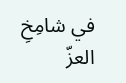في شامِخِ العزّ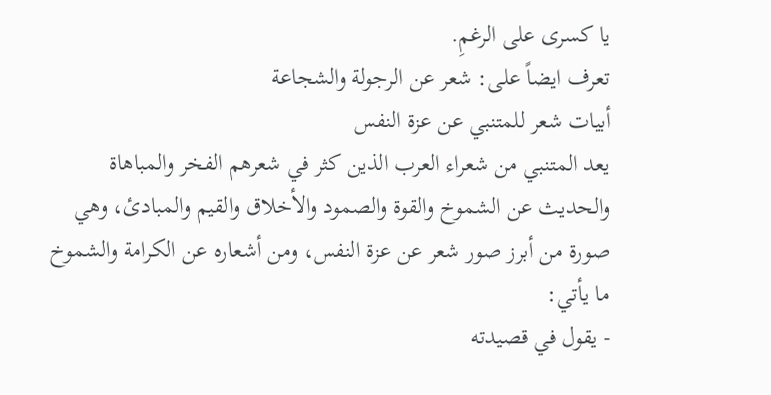يا كسرى على الرغمِ.
تعرف ايضاً على: شعر عن الرجولة والشجاعة
أبيات شعر للمتنبي عن عزة النفس
يعد المتنبي من شعراء العرب الذين كثر في شعرهم الفخر والمباهاة والحديث عن الشموخ والقوة والصمود والأخلاق والقيم والمبادئ، وهي صورة من أبرز صور شعر عن عزة النفس، ومن أشعاره عن الكرامة والشموخ ما يأتي:
- يقول في قصيدته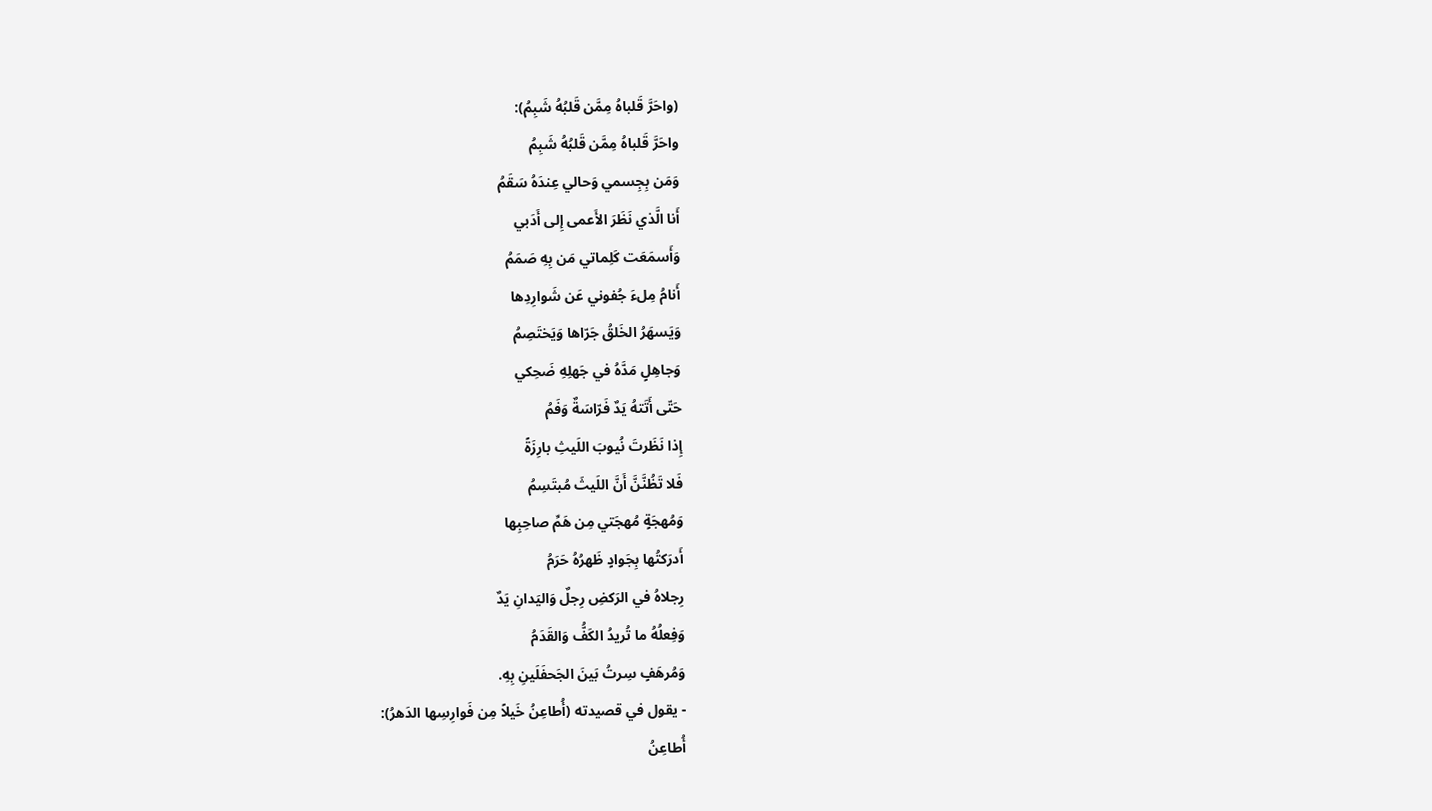(واحَرَّ قَلباهُ مِمَّن قَلبُهُ شَبِمُ):
واحَرَّ قَلباهُ مِمَّن قَلبُهُ شَبِمُ
وَمَن بِجِسمي وَحالي عِندَهُ سَقَمُ
أَنا الَّذي نَظَرَ الأَعمى إِلى أَدَبي
وَأَسمَعَت كَلِماتي مَن بِهِ صَمَمُ
أَنامُ مِلءَ جُفوني عَن شَوارِدِها
وَيَسهَرُ الخَلقُ جَرّاها وَيَختَصِمُ
وَجاهِلٍ مَدَّهُ في جَهلِهِ ضَحِكي
حَتّى أَتَتهُ يَدٌ فَرّاسَةٌ وَفَمُ
إِذا نَظَرتَ نُيوبَ اللَيثِ بارِزَةً
فَلا تَظُنَّنَّ أَنَّ اللَيثَ مُبتَسِمُ
وَمُهجَةٍ مُهجَتي مِن هَمِّ صاحِبِها
أَدرَكتُها بِجَوادٍ ظَهرُهُ حَرَمُ
رِجلاهُ في الرَكضِ رِجلٌ وَاليَدانِ يَدٌ
وَفِعلُهُ ما تُريدُ الكَفُّ وَالقَدَمُ
وَمُرهَفٍ سِرتُ بَينَ الجَحفَلَينِ بِهِ.
- يقول في قصيدته (أُطاعِنُ خَيلاً مِن فَوارِسِها الدَهرُ):
أُطاعِنُ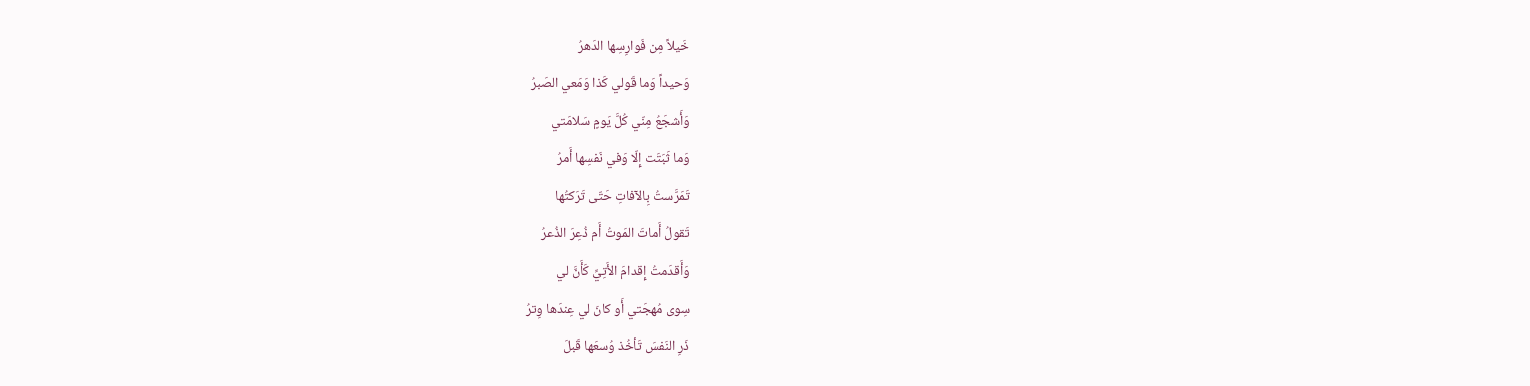خَيلاً مِن فَوارِسِها الدَهرُ
وَحيداً وَما قَولي كَذا وَمَعي الصَبرُ
وَأَشجَعُ مِنّي كُلَّ يَومٍ سَلامَتي
وَما ثَبَتَت إِلّا وَفي نَفسِها أَمرُ
تَمَرَّستُ بِالآفاتِ حَتّى تَرَكتُها
تَقولُ أَماتَ المَوتُ أَم ذُعِرَ الذُعرُ
وَأَقدَمتُ إِقدامَ الأَتِيِّ كَأَنَّ لي
سِوى مُهجَتي أَو كانَ لي عِندَها وِترُ
ذَرِ النَفسَ تَأخُذ وُسعَها قَبلَ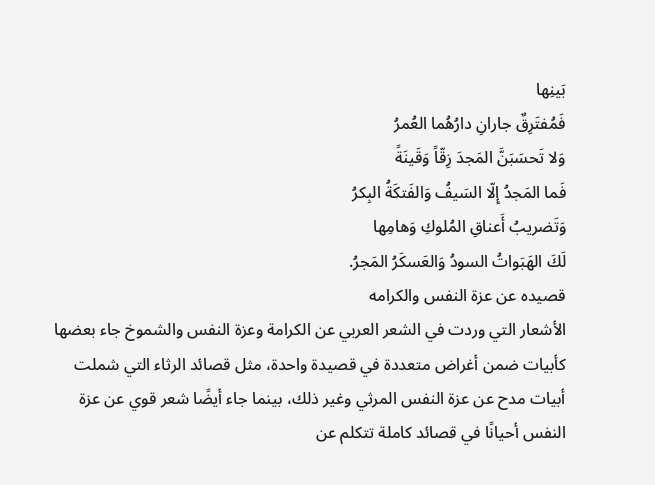بَينِها
فَمُفتَرِقٌ جارانِ دارُهُما العُمرُ
وَلا تَحسَبَنَّ المَجدَ زِقّاً وَقَينَةً
فَما المَجدُ إِلّا السَيفُ وَالفَتكَةُ البِكرُ
وَتَضريبُ أَعناقِ المُلوكِ وَهامِها
لَكَ الهَبَواتُ السودُ وَالعَسكَرُ المَجرُ.
قصيده عن عزة النفس والكرامه
الأشعار التي وردت في الشعر العربي عن الكرامة وعزة النفس والشموخ جاء بعضها كأبيات ضمن أغراض متعددة في قصيدة واحدة، مثل قصائد الرثاء التي شملت أبيات مدح عن عزة النفس المرثي وغير ذلك، بينما جاء أيضًا شعر قوي عن عزة النفس أحيانًا في قصائد كاملة تتكلم عن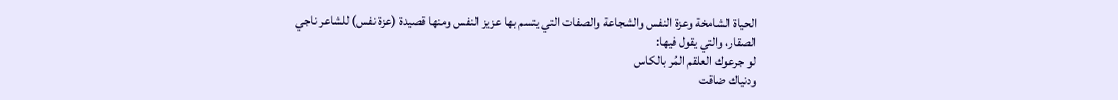الحياة الشامخة وعزة النفس والشجاعة والصفات التي يتسم بها عزيز النفس ومنها قصيدة (عزة نفس) للشاعر ناجي الصقار، والتي يقول فيها:
لو جرعوك العلقم المُر بالكاس
ودنياك ضاقت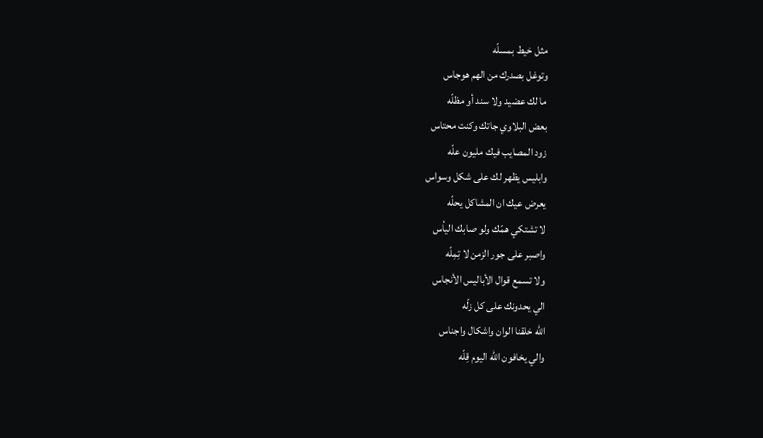مثل خيط بمسلّه
وتوغل بصدرك من الهم هوجاس
ما لك عضيد ولا سند أو مظلّه
بعض البلاوي جاتك وكنت محتاس
زود المصايب فيك مليون علّه
وابليس يظهر لك على شكل وسواس
يعرض عيك ان المشاكل يحلّه
لا تشتكي همّك ولو صابك اليأس
واصبر على جور الزمن لا تِمِلّه
ولا تسمع قوال الأباليس الأنجاس
الي يحدونك على كل زلّه
الله خلقنا الوان واشكال واجناس
والي يخافون الله اليوم قِلّه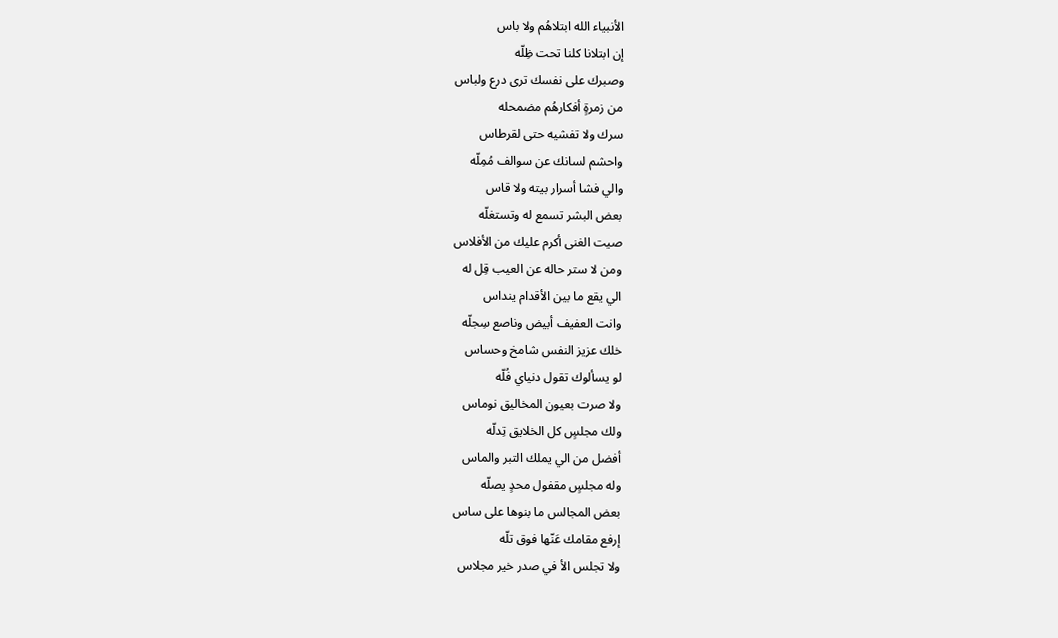الأنبياء الله ابتلاهُم ولا باس
إن ابتلانا كلنا تحت ظِلّه
وصبرك على نفسك ترى درع ولباس
من زمرةٍ أفكارهُم مضمحله
سرك ولا تفشيه حتى لقرطاس
واحشم لسانك عن سوالف مُمِلّه
والي فشا أسرار بيته ولا قاس
بعض البشر تسمع له وتستغلّه
صيت الغنى أكرم عليك من الأفلاس
ومن لا ستر حاله عن العيب قِل له
الي يقع ما بين الأقدام ينداس
وانت العفيف أبيض وناصع سِجلّه
خلك عزيز النفس شامخ وحساس
لو يسألوك تقول دنياي فُلّه
ولا صرت بعيون المخاليق نوماس
ولك مجلسٍ كل الخلايق تِدلّه
أفضل من الي يملك التبر والماس
وله مجلسٍ مقفول محدٍ يصلّه
بعض المجالس ما بنوها على ساس
إرفع مقامك عَنّها فوق تلّه
ولا تجلس الأ في صدر خير مجلاس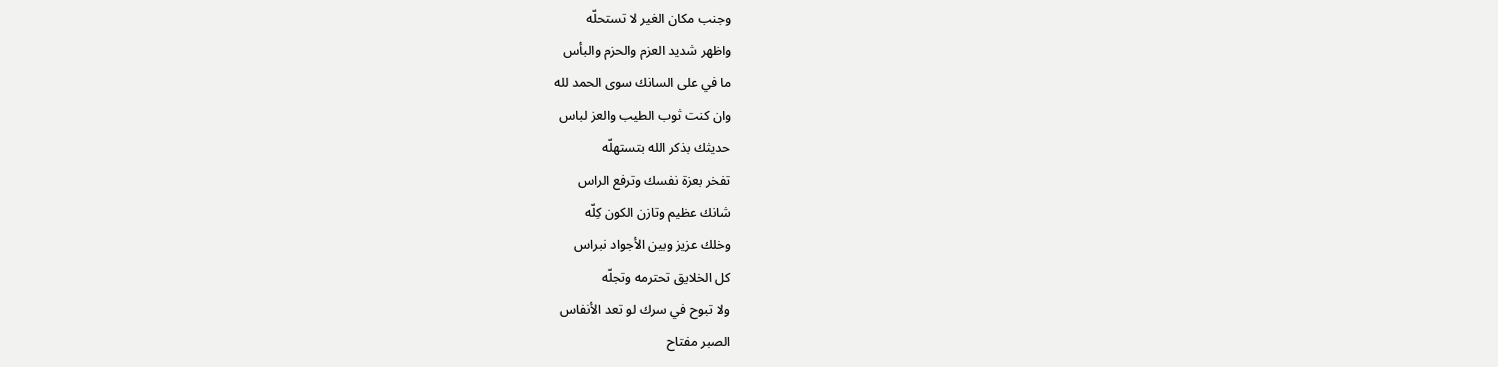وجنب مكان الغير لا تستحلّه
واظهر شديد العزم والحزم والبأس
ما في على السانك سوى الحمد لله
وان كنت ثوب الطيب والعز لباس
حديثك بذكر الله بتستهلّه
تفخر بعزة نفسك وترفع الراس
شانك عظيم وتازن الكون كِلّه
وخلك عزيز وبين الأجواد نبراس
كل الخلايق تحترمه وتجلّه
ولا تبوح في سرك لو تعد الأنفاس
الصبر مفتاح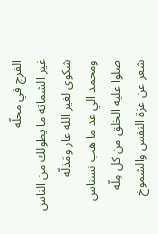الفرج في محلّه
غير الشماته ما يطولك من الناس
شكوى لغير الله عار ومَذلّه
ومحمد الي عد ما هب نسناس
صلوا عليه الخلق من كل مِلّه
شعر عن عزة النفس والشموخ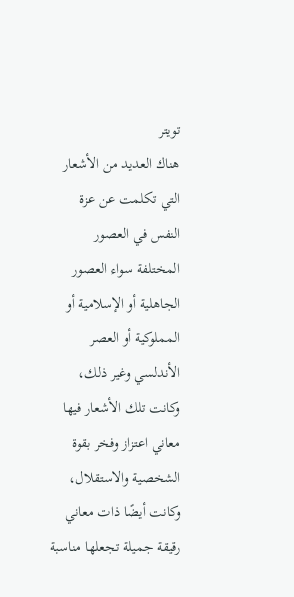تويتر
هناك العديد من الأشعار التي تكلمت عن عزة النفس في العصور المختلفة سواء العصور الجاهلية أو الإسلامية أو المملوكية أو العصر الأندلسي وغير ذلك، وكانت تلك الأشعار فيها معاني اعتزاز وفخر بقوة الشخصية والاستقلال، وكانت أيضًا ذات معاني رقيقة جميلة تجعلها مناسبة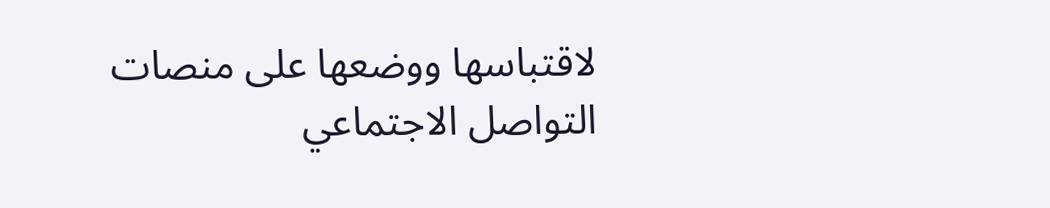لاقتباسها ووضعها على منصات التواصل الاجتماعي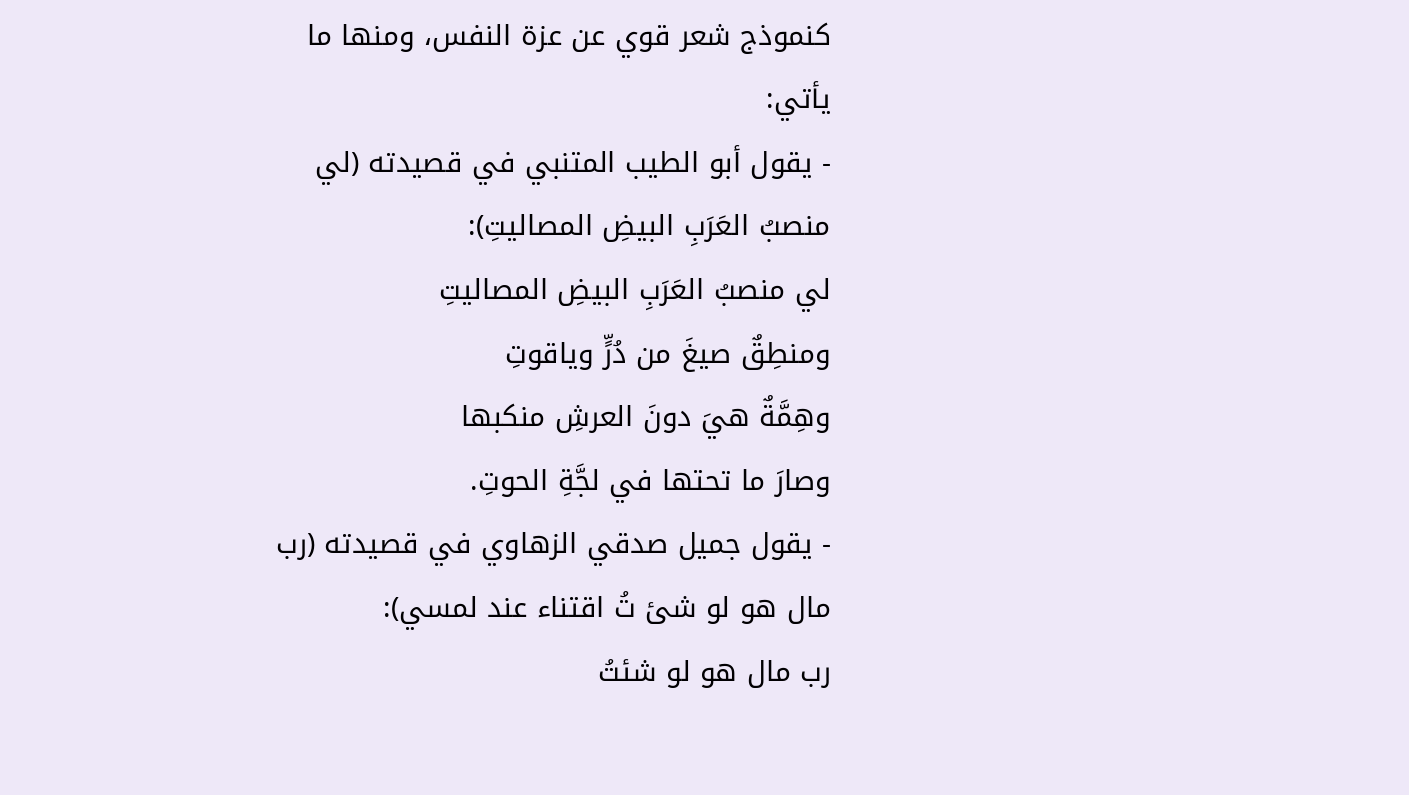كنموذج شعر قوي عن عزة النفس، ومنها ما يأتي:
- يقول أبو الطيب المتنبي في قصيدته (لي منصبُ العَرَبِ البيضِ المصاليتِ):
لي منصبُ العَرَبِ البيضِ المصاليتِ
ومنطِقٌ صيغَ من دُرٍّ وياقوتِ
وهِمَّةٌ هيَ دونَ العرشِ منكبها
وصارَ ما تحتها في لجَّةِ الحوتِ.
- يقول جميل صدقي الزهاوي في قصيدته (رب مال هو لو شئ تُ اقتناء عند لمسي):
رب مال هو لو شئتُ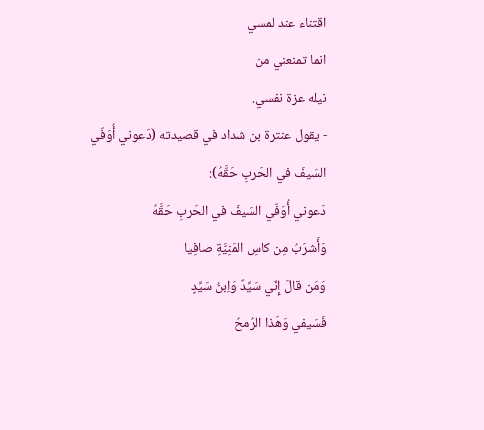اقتناء عند لمسي
انما تمنعني من
نيله عزة نفسي.
- يقول عنترة بن شداد في قصيدته (دَعوني أُوَفّي السَيفَ في الحَربِ حَقَّهُ):
دَعوني أُوَفّي السَيفَ في الحَربِ حَقَّهُ
وَأَشرَبُ مِن كاسِ المَنِيَّةِ صافِيا
وَمَن قالَ إِنّي سَيِّدٌ وَاِبنُ سَيِّدٍ
فَسَيفي وَهَذا الرُمحُ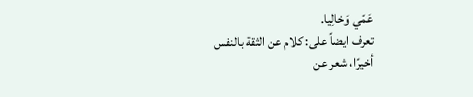عَمّي وَخالِيا.
تعرف ايضاً على: كلام عن الثقة بالنفس
أخيرًا، شعر عن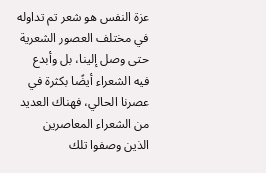عزة النفس هو شعر تم تداوله في مختلف العصور الشعرية حتى وصل إلينا، بل وأبدع فيه الشعراء أيضًا بكثرة في عصرنا الحالي، فهناك العديد من الشعراء المعاصرين الذين وصفوا تلك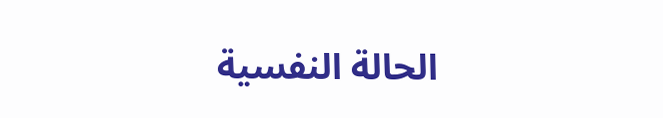الحالة النفسية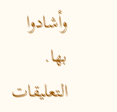وأشادوا بها.
التعليقات